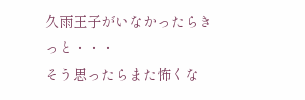久雨王子がいなかったらきっと・・・
そう思ったらまた怖くな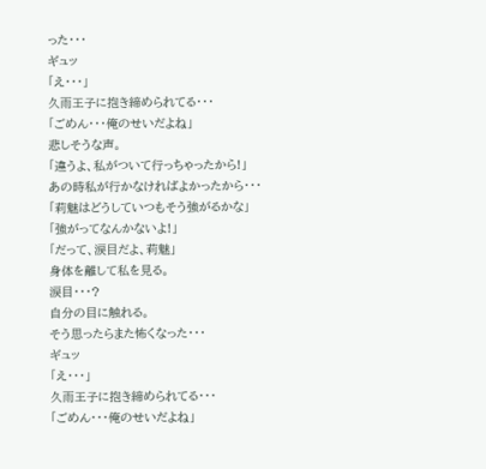った・・・
ギュッ
「え・・・」
久雨王子に抱き締められてる・・・
「ごめん・・・俺のせいだよね」
悲しそうな声。
「違うよ、私がついて行っちゃったから!」
あの時私が行かなければよかったから・・・
「莉魅はどうしていつもそう強がるかな」
「強がってなんかないよ!」
「だって、涙目だよ、莉魅」
身体を離して私を見る。
涙目・・・?
自分の目に触れる。
そう思ったらまた怖くなった・・・
ギュッ
「え・・・」
久雨王子に抱き締められてる・・・
「ごめん・・・俺のせいだよね」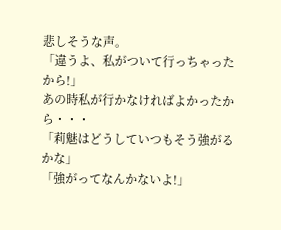悲しそうな声。
「違うよ、私がついて行っちゃったから!」
あの時私が行かなければよかったから・・・
「莉魅はどうしていつもそう強がるかな」
「強がってなんかないよ!」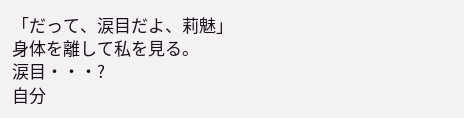「だって、涙目だよ、莉魅」
身体を離して私を見る。
涙目・・・?
自分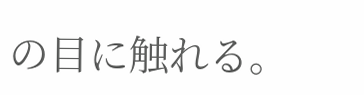の目に触れる。